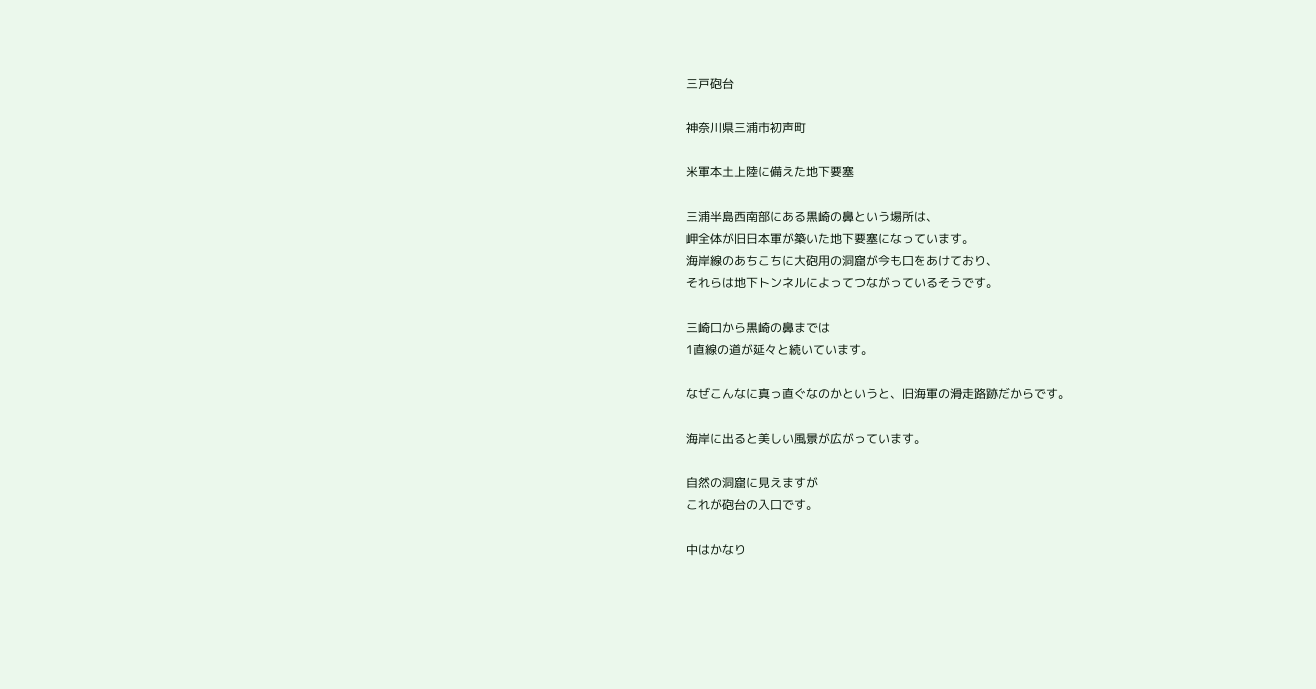三戸砲台

神奈川県三浦市初声町

米軍本土上陸に備えた地下要塞

三浦半島西南部にある黒崎の鼻という場所は、
岬全体が旧日本軍が築いた地下要塞になっています。
海岸線のあちこちに大砲用の洞窟が今も口をあけており、
それらは地下トンネルによってつながっているそうです。

三崎口から黒崎の鼻までは
1直線の道が延々と続いています。

なぜこんなに真っ直ぐなのかというと、旧海軍の滑走路跡だからです。

海岸に出ると美しい風景が広がっています。

自然の洞窟に見えますが
これが砲台の入口です。

中はかなり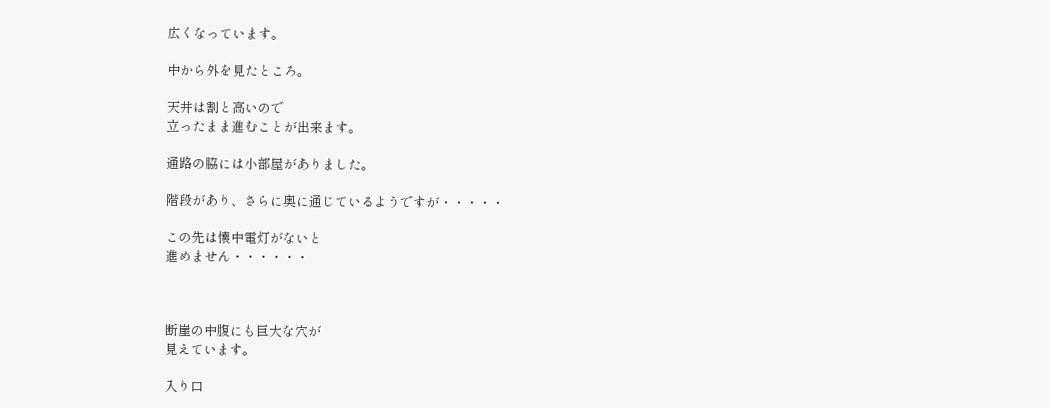広くなっています。

中から外を見たところ。

天井は割と高いので
立ったまま進むことが出来ます。

通路の脇には小部屋がありました。

階段があり、さらに奥に通じているようですが・・・・・

この先は懐中電灯がないと
進めません・・・・・・



断崖の中腹にも巨大な穴が
見えています。

入り口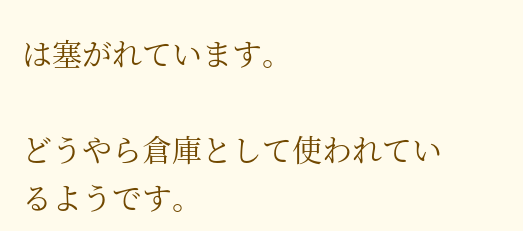は塞がれています。

どうやら倉庫として使われているようです。